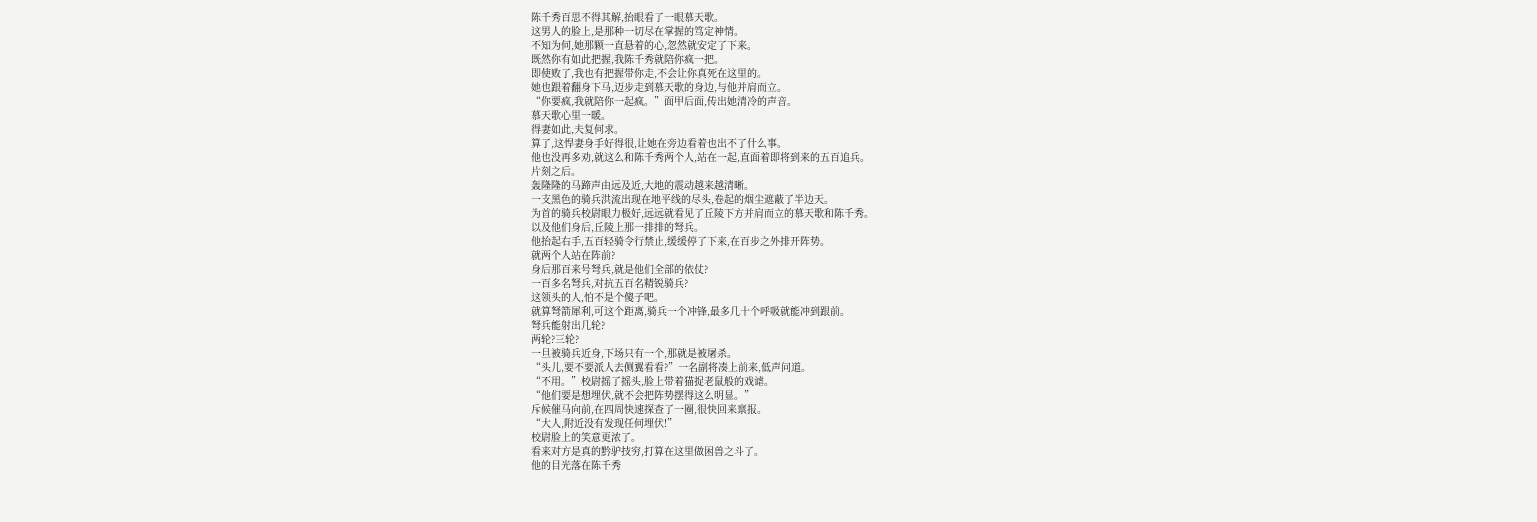陈千秀百思不得其解,抬眼看了一眼慕天歌。
这男人的脸上,是那种一切尽在掌握的笃定神情。
不知为何,她那颗一直悬着的心,忽然就安定了下来。
既然你有如此把握,我陈千秀就陪你疯一把。
即使败了,我也有把握带你走,不会让你真死在这里的。
她也跟着翻身下马,迈步走到慕天歌的身边,与他并肩而立。
“你要疯,我就陪你一起疯。”面甲后面,传出她清冷的声音。
慕天歌心里一暖。
得妻如此,夫复何求。
算了,这悍妻身手好得很,让她在旁边看着也出不了什么事。
他也没再多劝,就这么和陈千秀两个人,站在一起,直面着即将到来的五百追兵。
片刻之后。
轰隆隆的马蹄声由远及近,大地的震动越来越清晰。
一支黑色的骑兵洪流出现在地平线的尽头,卷起的烟尘遮蔽了半边天。
为首的骑兵校尉眼力极好,远远就看见了丘陵下方并肩而立的慕天歌和陈千秀。
以及他们身后,丘陵上那一排排的弩兵。
他抬起右手,五百轻骑令行禁止,缓缓停了下来,在百步之外排开阵势。
就两个人站在阵前?
身后那百来号弩兵,就是他们全部的依仗?
一百多名弩兵,对抗五百名精锐骑兵?
这领头的人,怕不是个傻子吧。
就算弩箭犀利,可这个距离,骑兵一个冲锋,最多几十个呼吸就能冲到跟前。
弩兵能射出几轮?
两轮?三轮?
一旦被骑兵近身,下场只有一个,那就是被屠杀。
“头儿,要不要派人去侧翼看看?”一名副将凑上前来,低声问道。
“不用。”校尉摇了摇头,脸上带着猫捉老鼠般的戏谑。
“他们要是想埋伏,就不会把阵势摆得这么明显。”
斥候催马向前,在四周快速探查了一圈,很快回来禀报。
“大人,附近没有发现任何埋伏!”
校尉脸上的笑意更浓了。
看来对方是真的黔驴技穷,打算在这里做困兽之斗了。
他的目光落在陈千秀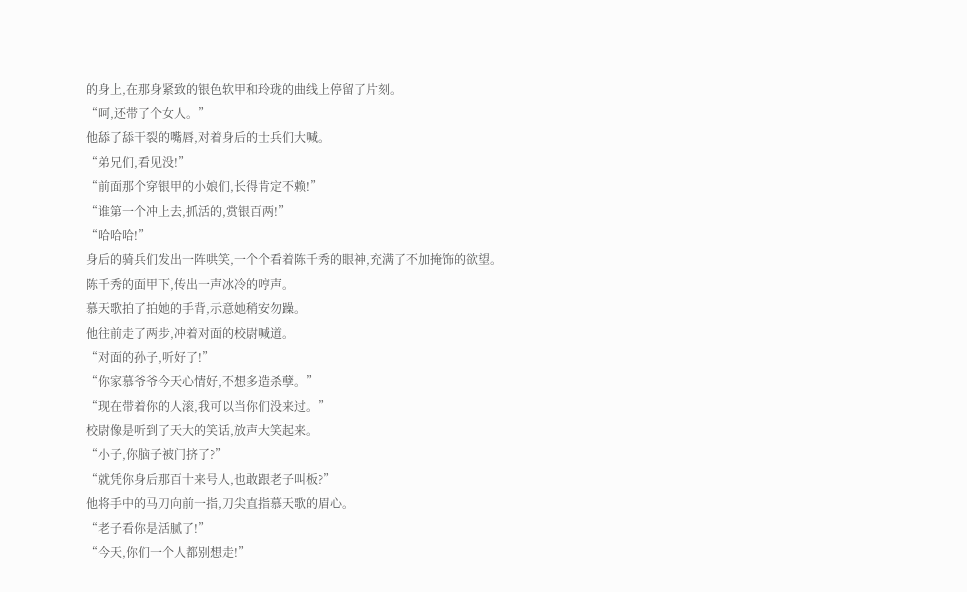的身上,在那身紧致的银色软甲和玲珑的曲线上停留了片刻。
“呵,还带了个女人。”
他舔了舔干裂的嘴唇,对着身后的士兵们大喊。
“弟兄们,看见没!”
“前面那个穿银甲的小娘们,长得肯定不赖!”
“谁第一个冲上去,抓活的,赏银百两!”
“哈哈哈!”
身后的骑兵们发出一阵哄笑,一个个看着陈千秀的眼神,充满了不加掩饰的欲望。
陈千秀的面甲下,传出一声冰冷的哼声。
慕天歌拍了拍她的手背,示意她稍安勿躁。
他往前走了两步,冲着对面的校尉喊道。
“对面的孙子,听好了!”
“你家慕爷爷今天心情好,不想多造杀孽。”
“现在带着你的人滚,我可以当你们没来过。”
校尉像是听到了天大的笑话,放声大笑起来。
“小子,你脑子被门挤了?”
“就凭你身后那百十来号人,也敢跟老子叫板?”
他将手中的马刀向前一指,刀尖直指慕天歌的眉心。
“老子看你是活腻了!”
“今天,你们一个人都别想走!”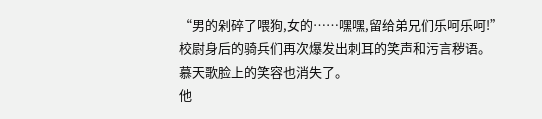“男的剁碎了喂狗,女的……嘿嘿,留给弟兄们乐呵乐呵!”
校尉身后的骑兵们再次爆发出刺耳的笑声和污言秽语。
慕天歌脸上的笑容也消失了。
他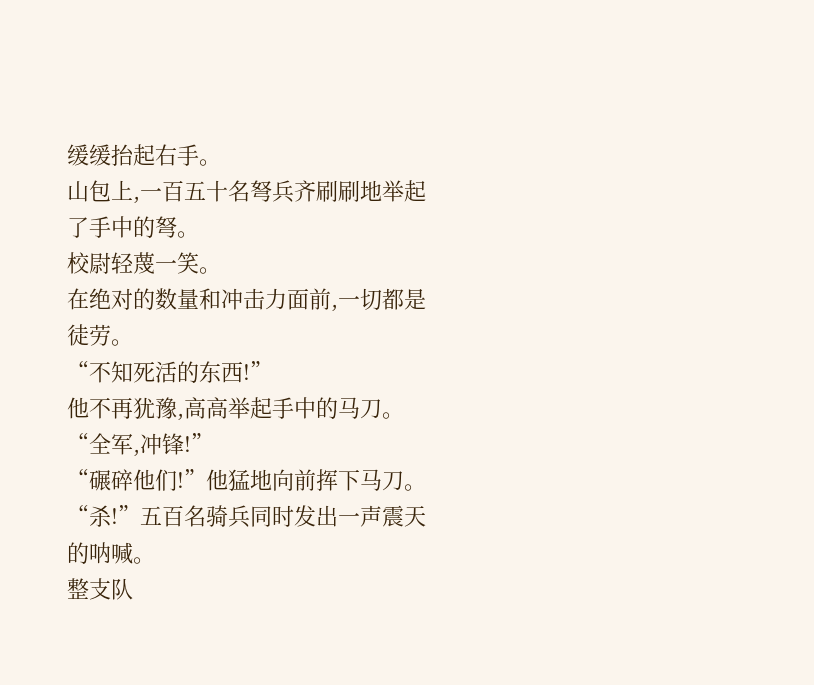缓缓抬起右手。
山包上,一百五十名弩兵齐刷刷地举起了手中的弩。
校尉轻蔑一笑。
在绝对的数量和冲击力面前,一切都是徒劳。
“不知死活的东西!”
他不再犹豫,高高举起手中的马刀。
“全军,冲锋!”
“碾碎他们!”他猛地向前挥下马刀。
“杀!”五百名骑兵同时发出一声震天的呐喊。
整支队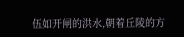伍如开闸的洪水,朝着丘陵的方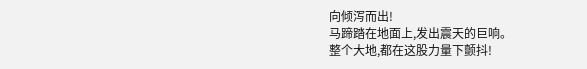向倾泻而出!
马蹄踏在地面上,发出震天的巨响。
整个大地,都在这股力量下颤抖!